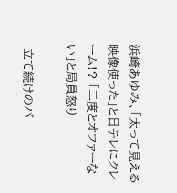浜崎あゆみ、「太って見える映像使った」と日テレにクレーム!? 「二度とオファーない」と局員怒り

 立て続けのバ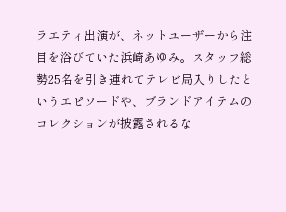ラエティ出演が、ネットユーザーから注目を浴びていた浜崎あゆみ。スタッフ総勢25名を引き連れてテレビ局入りしたというエピソードや、ブランドアイテムのコレクションが披露されるな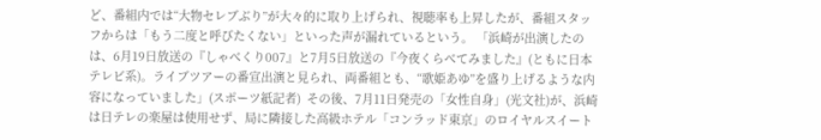ど、番組内では“大物セレブぶり”が大々的に取り上げられ、視聴率も上昇したが、番組スタッフからは「もう二度と呼びたくない」といった声が漏れているという。 「浜崎が出演したのは、6月19日放送の『しゃべくり007』と7月5日放送の『今夜くらべてみました』(ともに日本テレビ系)。ライブツアーの番宣出演と見られ、両番組とも、“歌姫あゆ”を盛り上げるような内容になっていました」(スポーツ紙記者)  その後、7月11日発売の「女性自身」(光文社)が、浜崎は日テレの楽屋は使用せず、局に隣接した高級ホテル「コンラッド東京」のロイヤルスイート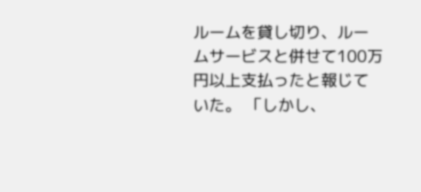ルームを貸し切り、ルームサービスと併せて100万円以上支払ったと報じていた。 「しかし、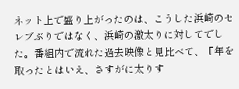ネット上で盛り上がったのは、こうした浜崎のセレブぶりではなく、浜崎の激太りに対してでした。番組内で流れた過去映像と見比べて、『年を取ったとはいえ、さすがに太りす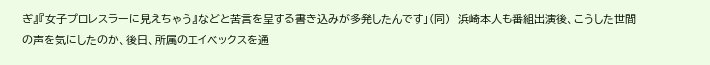ぎ』『女子プロレスラーに見えちゃう』などと苦言を呈する書き込みが多発したんです」(同)  浜崎本人も番組出演後、こうした世間の声を気にしたのか、後日、所属のエイベックスを通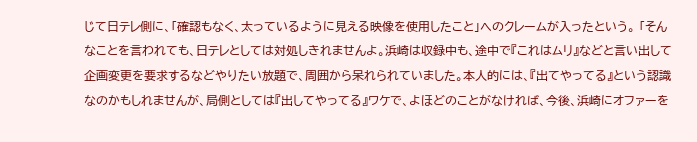じて日テレ側に、「確認もなく、太っているように見える映像を使用したこと」へのクレームが入ったという。 「そんなことを言われても、日テレとしては対処しきれませんよ。浜崎は収録中も、途中で『これはムリ』などと言い出して企画変更を要求するなどやりたい放題で、周囲から呆れられていました。本人的には、『出てやってる』という認識なのかもしれませんが、局側としては『出してやってる』ワケで、よほどのことがなければ、今後、浜崎にオファーを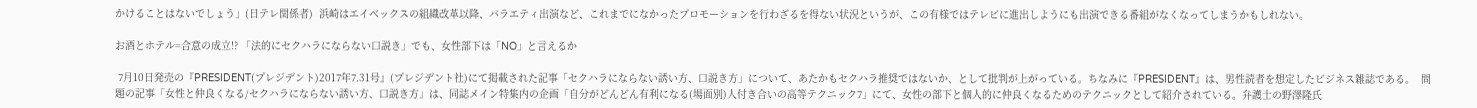かけることはないでしょう」(日テレ関係者)  浜崎はエイベックスの組織改革以降、バラエティ出演など、これまでになかったプロモーションを行わざるを得ない状況というが、この有様ではテレビに進出しようにも出演できる番組がなくなってしまうかもしれない。

お酒とホテル=合意の成立!? 「法的にセクハラにならない口説き」でも、女性部下は「NO」と言えるか

 7月10日発売の『PRESIDENT(プレジデント)2017年7.31号』(プレジデント社)にて掲載された記事「セクハラにならない誘い方、口説き方」について、あたかもセクハラ推奨ではないか、として批判が上がっている。ちなみに『PRESIDENT』は、男性読者を想定したビジネス雑誌である。  問題の記事「女性と仲良くなる/セクハラにならない誘い方、口説き方」は、同誌メイン特集内の企画「自分がどんどん有利になる(場面別)人付き合いの高等テクニック7」にて、女性の部下と個人的に仲良くなるためのテクニックとして紹介されている。弁護士の野澤隆氏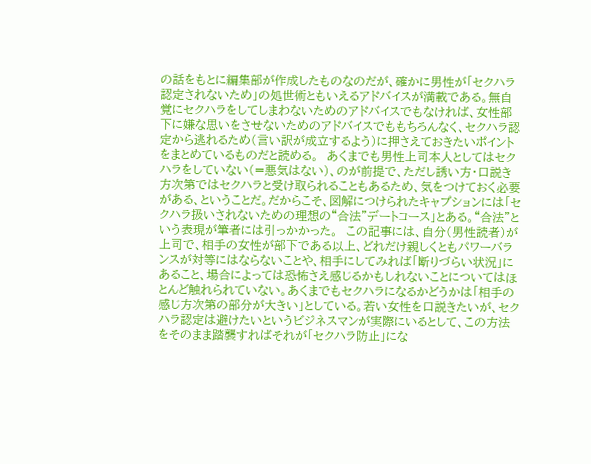の話をもとに編集部が作成したものなのだが、確かに男性が「セクハラ認定されないため」の処世術ともいえるアドバイスが満載である。無自覚にセクハラをしてしまわないためのアドバイスでもなければ、女性部下に嫌な思いをさせないためのアドバイスでももちろんなく、セクハラ認定から逃れるため(言い訳が成立するよう)に押さえておきたいポイントをまとめているものだと読める。  あくまでも男性上司本人としてはセクハラをしていない(=悪気はない)、のが前提で、ただし誘い方・口説き方次第ではセクハラと受け取られることもあるため、気をつけておく必要がある、ということだ。だからこそ、図解につけられたキャプションには「セクハラ扱いされないための理想の“合法”デートコース」とある。“合法”という表現が筆者には引っかかった。  この記事には、自分(男性読者)が上司で、相手の女性が部下である以上、どれだけ親しくともパワーバランスが対等にはならないことや、相手にしてみれば「断りづらい状況」にあること、場合によっては恐怖さえ感じるかもしれないことについてはほとんど触れられていない。あくまでもセクハラになるかどうかは「相手の感じ方次第の部分が大きい」としている。若い女性を口説きたいが、セクハラ認定は避けたいというビジネスマンが実際にいるとして、この方法をそのまま踏襲すればそれが「セクハラ防止」にな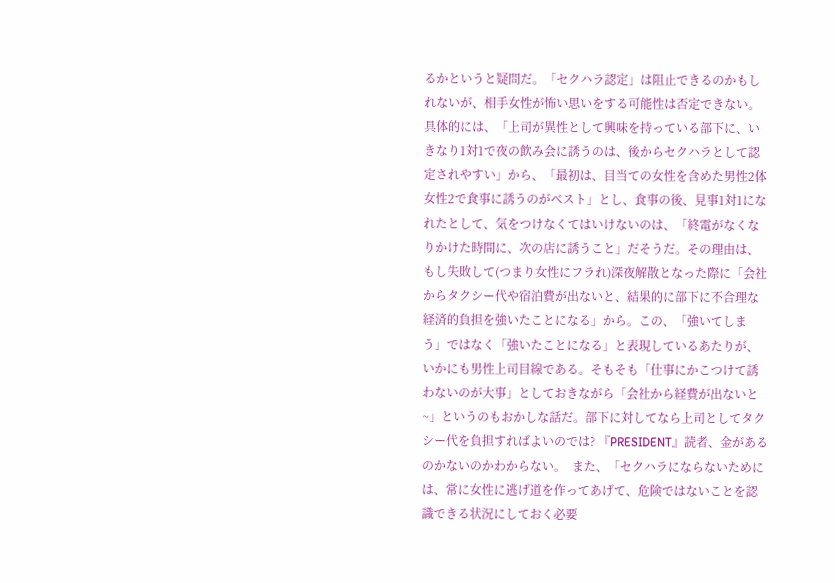るかというと疑問だ。「セクハラ認定」は阻止できるのかもしれないが、相手女性が怖い思いをする可能性は否定できない。  具体的には、「上司が異性として興味を持っている部下に、いきなり1対1で夜の飲み会に誘うのは、後からセクハラとして認定されやすい」から、「最初は、目当ての女性を含めた男性2体女性2で食事に誘うのがベスト」とし、食事の後、見事1対1になれたとして、気をつけなくてはいけないのは、「終電がなくなりかけた時間に、次の店に誘うこと」だそうだ。その理由は、もし失敗して(つまり女性にフラれ)深夜解散となった際に「会社からタクシー代や宿泊費が出ないと、結果的に部下に不合理な経済的負担を強いたことになる」から。この、「強いてしまう」ではなく「強いたことになる」と表現しているあたりが、いかにも男性上司目線である。そもそも「仕事にかこつけて誘わないのが大事」としておきながら「会社から経費が出ないと~」というのもおかしな話だ。部下に対してなら上司としてタクシー代を負担すればよいのでは? 『PRESIDENT』読者、金があるのかないのかわからない。  また、「セクハラにならないためには、常に女性に逃げ道を作ってあげて、危険ではないことを認識できる状況にしておく必要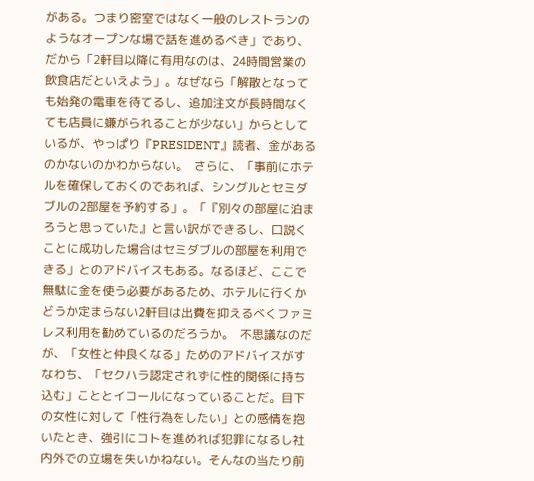がある。つまり密室ではなく一般のレストランのようなオープンな場で話を進めるべき」であり、だから「2軒目以降に有用なのは、24時間営業の飲食店だといえよう」。なぜなら「解散となっても始発の電車を待てるし、追加注文が長時間なくても店員に嫌がられることが少ない」からとしているが、やっぱり『PRESIDENT』読者、金があるのかないのかわからない。  さらに、「事前にホテルを確保しておくのであれば、シングルとセミダブルの2部屋を予約する」。「『別々の部屋に泊まろうと思っていた』と言い訳ができるし、口説くことに成功した場合はセミダブルの部屋を利用できる」とのアドバイスもある。なるほど、ここで無駄に金を使う必要があるため、ホテルに行くかどうか定まらない2軒目は出費を抑えるべくファミレス利用を勧めているのだろうか。  不思議なのだが、「女性と仲良くなる」ためのアドバイスがすなわち、「セクハラ認定されずに性的関係に持ち込む」こととイコールになっていることだ。目下の女性に対して「性行為をしたい」との感情を抱いたとき、強引にコトを進めれば犯罪になるし社内外での立場を失いかねない。そんなの当たり前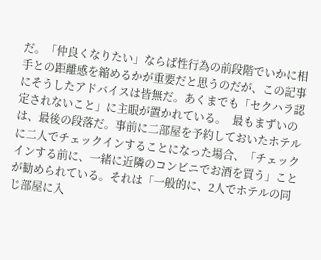だ。「仲良くなりたい」ならば性行為の前段階でいかに相手との距離感を縮めるかが重要だと思うのだが、この記事にそうしたアドバイスは皆無だ。あくまでも「セクハラ認定されないこと」に主眼が置かれている。  最もまずいのは、最後の段落だ。事前に二部屋を予約しておいたホテルに二人でチェックインすることになった場合、「チェックインする前に、一緒に近隣のコンビニでお酒を買う」ことが勧められている。それは「一般的に、2人でホテルの同じ部屋に入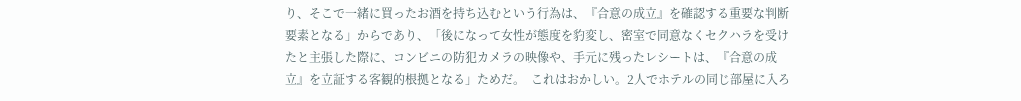り、そこで一緒に買ったお酒を持ち込むという行為は、『合意の成立』を確認する重要な判断要素となる」からであり、「後になって女性が態度を豹変し、密室で同意なくセクハラを受けたと主張した際に、コンビニの防犯カメラの映像や、手元に残ったレシートは、『合意の成立』を立証する客観的根拠となる」ためだ。  これはおかしい。2人でホテルの同じ部屋に入ろ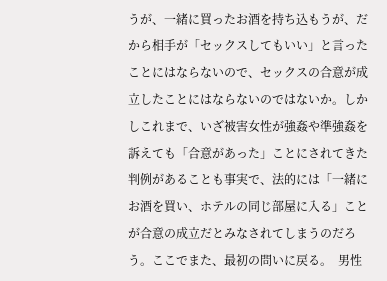うが、一緒に買ったお酒を持ち込もうが、だから相手が「セックスしてもいい」と言ったことにはならないので、セックスの合意が成立したことにはならないのではないか。しかしこれまで、いざ被害女性が強姦や準強姦を訴えても「合意があった」ことにされてきた判例があることも事実で、法的には「一緒にお酒を買い、ホテルの同じ部屋に入る」ことが合意の成立だとみなされてしまうのだろう。ここでまた、最初の問いに戻る。  男性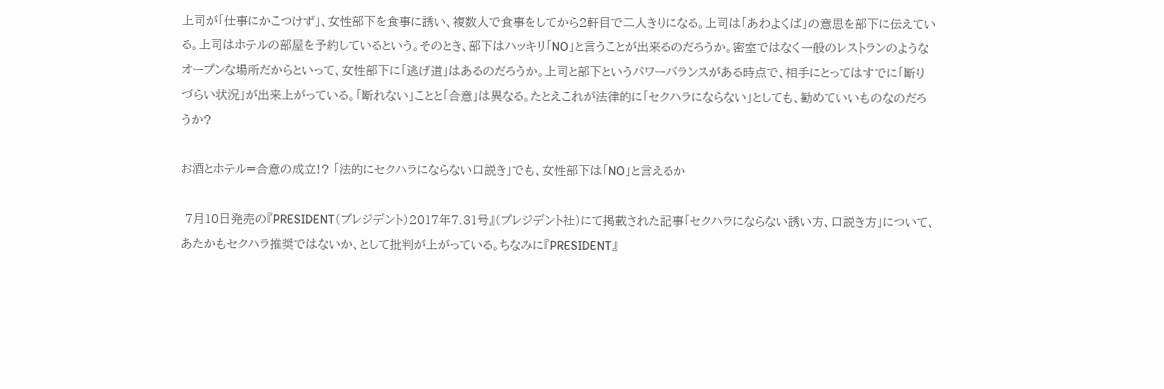上司が「仕事にかこつけず」、女性部下を食事に誘い、複数人で食事をしてから2軒目で二人きりになる。上司は「あわよくば」の意思を部下に伝えている。上司はホテルの部屋を予約しているという。そのとき、部下はハッキリ「NO」と言うことが出来るのだろうか。密室ではなく一般のレストランのようなオープンな場所だからといって、女性部下に「逃げ道」はあるのだろうか。上司と部下というパワーバランスがある時点で、相手にとってはすでに「断りづらい状況」が出来上がっている。「断れない」ことと「合意」は異なる。たとえこれが法律的に「セクハラにならない」としても、勧めていいものなのだろうか?

お酒とホテル=合意の成立!? 「法的にセクハラにならない口説き」でも、女性部下は「NO」と言えるか

 7月10日発売の『PRESIDENT(プレジデント)2017年7.31号』(プレジデント社)にて掲載された記事「セクハラにならない誘い方、口説き方」について、あたかもセクハラ推奨ではないか、として批判が上がっている。ちなみに『PRESIDENT』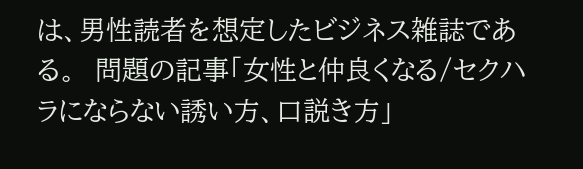は、男性読者を想定したビジネス雑誌である。  問題の記事「女性と仲良くなる/セクハラにならない誘い方、口説き方」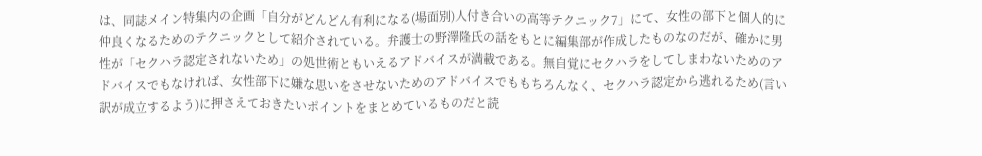は、同誌メイン特集内の企画「自分がどんどん有利になる(場面別)人付き合いの高等テクニック7」にて、女性の部下と個人的に仲良くなるためのテクニックとして紹介されている。弁護士の野澤隆氏の話をもとに編集部が作成したものなのだが、確かに男性が「セクハラ認定されないため」の処世術ともいえるアドバイスが満載である。無自覚にセクハラをしてしまわないためのアドバイスでもなければ、女性部下に嫌な思いをさせないためのアドバイスでももちろんなく、セクハラ認定から逃れるため(言い訳が成立するよう)に押さえておきたいポイントをまとめているものだと読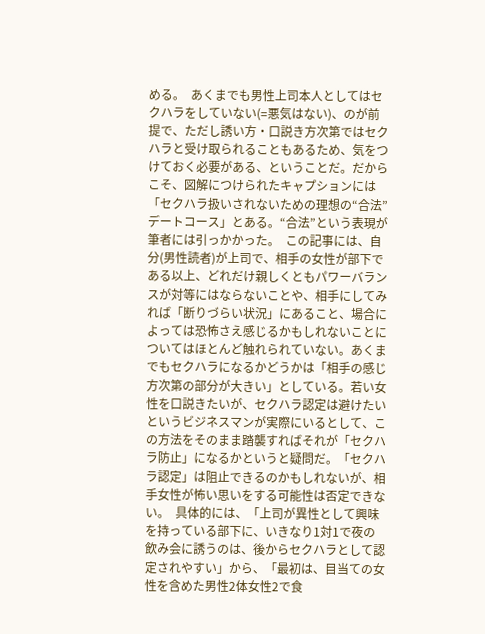める。  あくまでも男性上司本人としてはセクハラをしていない(=悪気はない)、のが前提で、ただし誘い方・口説き方次第ではセクハラと受け取られることもあるため、気をつけておく必要がある、ということだ。だからこそ、図解につけられたキャプションには「セクハラ扱いされないための理想の“合法”デートコース」とある。“合法”という表現が筆者には引っかかった。  この記事には、自分(男性読者)が上司で、相手の女性が部下である以上、どれだけ親しくともパワーバランスが対等にはならないことや、相手にしてみれば「断りづらい状況」にあること、場合によっては恐怖さえ感じるかもしれないことについてはほとんど触れられていない。あくまでもセクハラになるかどうかは「相手の感じ方次第の部分が大きい」としている。若い女性を口説きたいが、セクハラ認定は避けたいというビジネスマンが実際にいるとして、この方法をそのまま踏襲すればそれが「セクハラ防止」になるかというと疑問だ。「セクハラ認定」は阻止できるのかもしれないが、相手女性が怖い思いをする可能性は否定できない。  具体的には、「上司が異性として興味を持っている部下に、いきなり1対1で夜の飲み会に誘うのは、後からセクハラとして認定されやすい」から、「最初は、目当ての女性を含めた男性2体女性2で食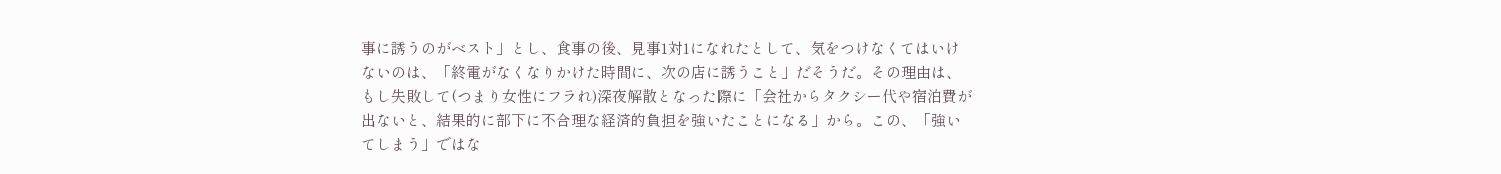事に誘うのがベスト」とし、食事の後、見事1対1になれたとして、気をつけなくてはいけないのは、「終電がなくなりかけた時間に、次の店に誘うこと」だそうだ。その理由は、もし失敗して(つまり女性にフラれ)深夜解散となった際に「会社からタクシー代や宿泊費が出ないと、結果的に部下に不合理な経済的負担を強いたことになる」から。この、「強いてしまう」ではな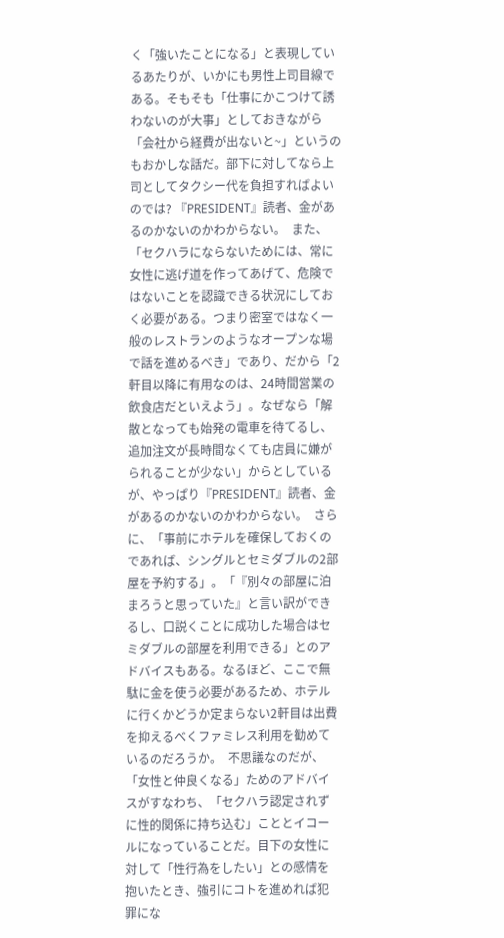く「強いたことになる」と表現しているあたりが、いかにも男性上司目線である。そもそも「仕事にかこつけて誘わないのが大事」としておきながら「会社から経費が出ないと~」というのもおかしな話だ。部下に対してなら上司としてタクシー代を負担すればよいのでは? 『PRESIDENT』読者、金があるのかないのかわからない。  また、「セクハラにならないためには、常に女性に逃げ道を作ってあげて、危険ではないことを認識できる状況にしておく必要がある。つまり密室ではなく一般のレストランのようなオープンな場で話を進めるべき」であり、だから「2軒目以降に有用なのは、24時間営業の飲食店だといえよう」。なぜなら「解散となっても始発の電車を待てるし、追加注文が長時間なくても店員に嫌がられることが少ない」からとしているが、やっぱり『PRESIDENT』読者、金があるのかないのかわからない。  さらに、「事前にホテルを確保しておくのであれば、シングルとセミダブルの2部屋を予約する」。「『別々の部屋に泊まろうと思っていた』と言い訳ができるし、口説くことに成功した場合はセミダブルの部屋を利用できる」とのアドバイスもある。なるほど、ここで無駄に金を使う必要があるため、ホテルに行くかどうか定まらない2軒目は出費を抑えるべくファミレス利用を勧めているのだろうか。  不思議なのだが、「女性と仲良くなる」ためのアドバイスがすなわち、「セクハラ認定されずに性的関係に持ち込む」こととイコールになっていることだ。目下の女性に対して「性行為をしたい」との感情を抱いたとき、強引にコトを進めれば犯罪にな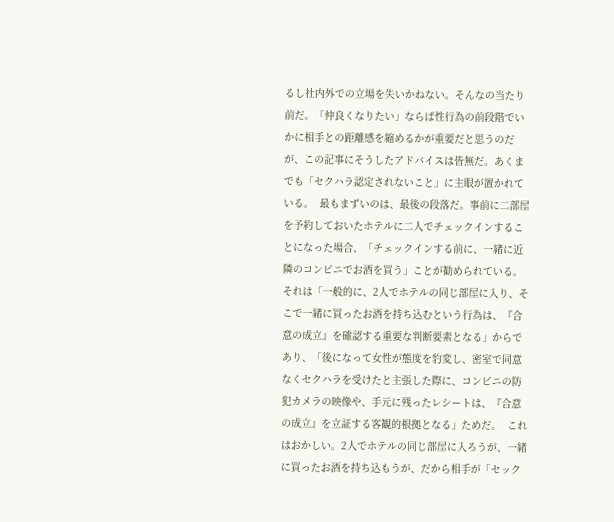るし社内外での立場を失いかねない。そんなの当たり前だ。「仲良くなりたい」ならば性行為の前段階でいかに相手との距離感を縮めるかが重要だと思うのだが、この記事にそうしたアドバイスは皆無だ。あくまでも「セクハラ認定されないこと」に主眼が置かれている。  最もまずいのは、最後の段落だ。事前に二部屋を予約しておいたホテルに二人でチェックインすることになった場合、「チェックインする前に、一緒に近隣のコンビニでお酒を買う」ことが勧められている。それは「一般的に、2人でホテルの同じ部屋に入り、そこで一緒に買ったお酒を持ち込むという行為は、『合意の成立』を確認する重要な判断要素となる」からであり、「後になって女性が態度を豹変し、密室で同意なくセクハラを受けたと主張した際に、コンビニの防犯カメラの映像や、手元に残ったレシートは、『合意の成立』を立証する客観的根拠となる」ためだ。  これはおかしい。2人でホテルの同じ部屋に入ろうが、一緒に買ったお酒を持ち込もうが、だから相手が「セック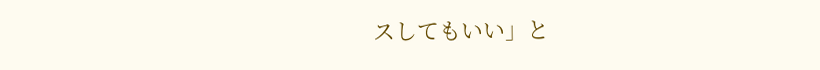スしてもいい」と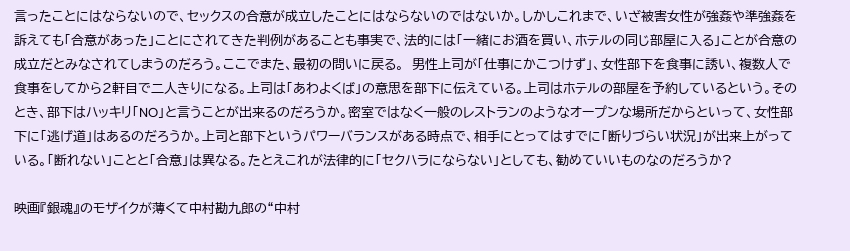言ったことにはならないので、セックスの合意が成立したことにはならないのではないか。しかしこれまで、いざ被害女性が強姦や準強姦を訴えても「合意があった」ことにされてきた判例があることも事実で、法的には「一緒にお酒を買い、ホテルの同じ部屋に入る」ことが合意の成立だとみなされてしまうのだろう。ここでまた、最初の問いに戻る。  男性上司が「仕事にかこつけず」、女性部下を食事に誘い、複数人で食事をしてから2軒目で二人きりになる。上司は「あわよくば」の意思を部下に伝えている。上司はホテルの部屋を予約しているという。そのとき、部下はハッキリ「NO」と言うことが出来るのだろうか。密室ではなく一般のレストランのようなオープンな場所だからといって、女性部下に「逃げ道」はあるのだろうか。上司と部下というパワーバランスがある時点で、相手にとってはすでに「断りづらい状況」が出来上がっている。「断れない」ことと「合意」は異なる。たとえこれが法律的に「セクハラにならない」としても、勧めていいものなのだろうか?

映画『銀魂』のモザイクが薄くて中村勘九郎の“中村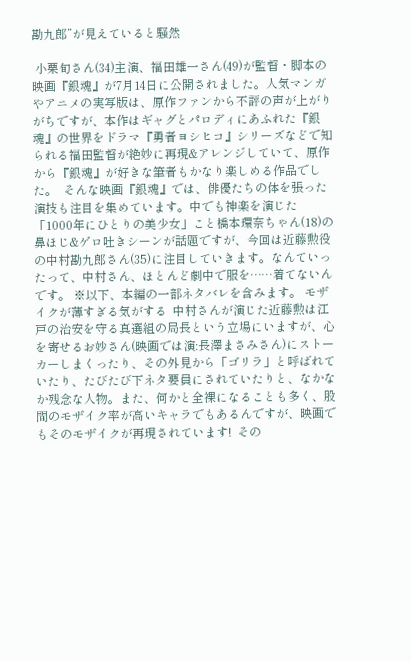勘九郎”が見えていると騒然

 小栗旬さん(34)主演、福田雄一さん(49)が監督・脚本の映画『銀魂』が7月14日に公開されました。人気マンガやアニメの実写版は、原作ファンから不評の声が上がりがちですが、本作はギャグとパロディにあふれた『銀魂』の世界をドラマ『勇者ヨシヒコ』シリーズなどで知られる福田監督が絶妙に再現&アレンジしていて、原作から『銀魂』が好きな筆者もかなり楽しめる作品でした。  そんな映画『銀魂』では、俳優たちの体を張った演技も注目を集めています。中でも神楽を演じた「1000年にひとりの美少女」こと橋本環奈ちゃん(18)の鼻ほじ&ゲロ吐きシーンが話題ですが、今回は近藤勲役の中村勘九郎さん(35)に注目していきます。なんていったって、中村さん、ほとんど劇中で服を……着てないんです。 ※以下、本編の一部ネタバレを含みます。 モザイクが薄すぎる気がする  中村さんが演じた近藤勲は江戸の治安を守る真選組の局長という立場にいますが、心を寄せるお妙さん(映画では演:長澤まさみさん)にストーカーしまくったり、その外見から「ゴリラ」と呼ばれていたり、たびたび下ネタ要員にされていたりと、なかなか残念な人物。また、何かと全裸になることも多く、股間のモザイク率が高いキャラでもあるんですが、映画でもそのモザイクが再現されています!  その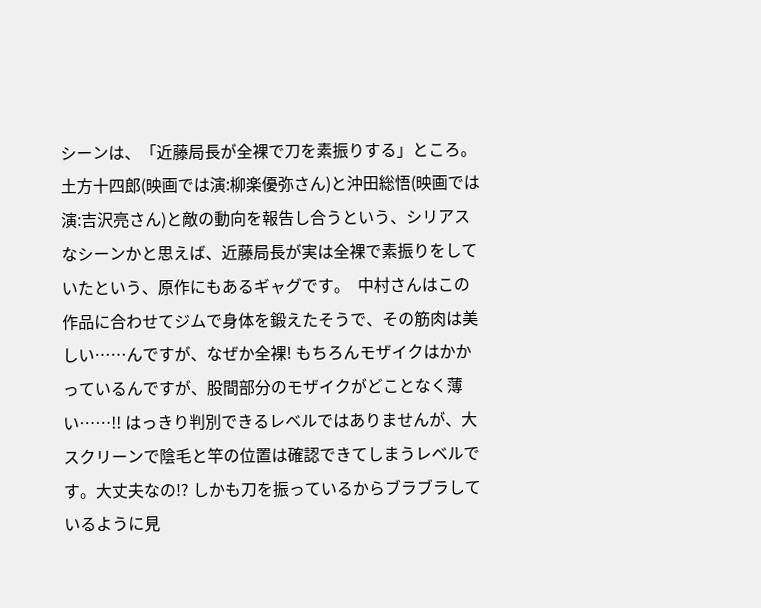シーンは、「近藤局長が全裸で刀を素振りする」ところ。土方十四郎(映画では演:柳楽優弥さん)と沖田総悟(映画では演:吉沢亮さん)と敵の動向を報告し合うという、シリアスなシーンかと思えば、近藤局長が実は全裸で素振りをしていたという、原作にもあるギャグです。  中村さんはこの作品に合わせてジムで身体を鍛えたそうで、その筋肉は美しい……んですが、なぜか全裸! もちろんモザイクはかかっているんですが、股間部分のモザイクがどことなく薄い……!! はっきり判別できるレベルではありませんが、大スクリーンで陰毛と竿の位置は確認できてしまうレベルです。大丈夫なの!? しかも刀を振っているからブラブラしているように見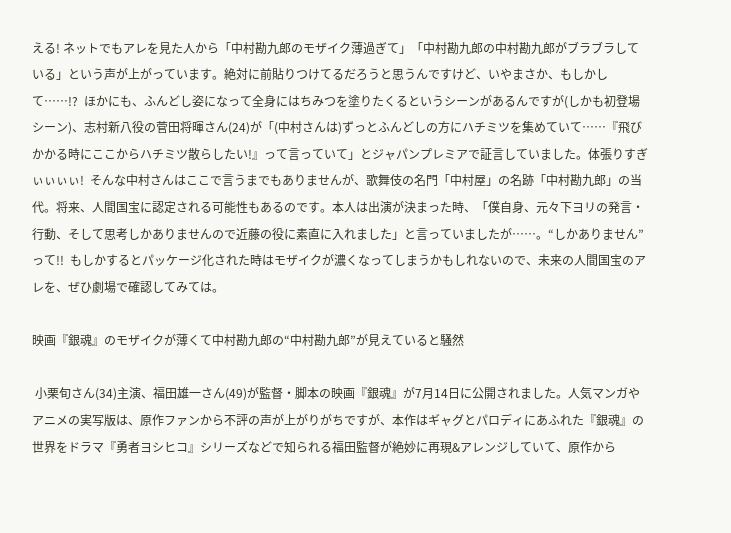える! ネットでもアレを見た人から「中村勘九郎のモザイク薄過ぎて」「中村勘九郎の中村勘九郎がブラブラしている」という声が上がっています。絶対に前貼りつけてるだろうと思うんですけど、いやまさか、もしかして……!?  ほかにも、ふんどし姿になって全身にはちみつを塗りたくるというシーンがあるんですが(しかも初登場シーン)、志村新八役の菅田将暉さん(24)が「(中村さんは)ずっとふんどしの方にハチミツを集めていて……『飛びかかる時にここからハチミツ散らしたい!』って言っていて」とジャパンプレミアで証言していました。体張りすぎぃぃぃぃ!  そんな中村さんはここで言うまでもありませんが、歌舞伎の名門「中村屋」の名跡「中村勘九郎」の当代。将来、人間国宝に認定される可能性もあるのです。本人は出演が決まった時、「僕自身、元々下ヨリの発言・行動、そして思考しかありませんので近藤の役に素直に入れました」と言っていましたが……。“しかありません”って!!  もしかするとパッケージ化された時はモザイクが濃くなってしまうかもしれないので、未来の人間国宝のアレを、ぜひ劇場で確認してみては。

映画『銀魂』のモザイクが薄くて中村勘九郎の“中村勘九郎”が見えていると騒然

 小栗旬さん(34)主演、福田雄一さん(49)が監督・脚本の映画『銀魂』が7月14日に公開されました。人気マンガやアニメの実写版は、原作ファンから不評の声が上がりがちですが、本作はギャグとパロディにあふれた『銀魂』の世界をドラマ『勇者ヨシヒコ』シリーズなどで知られる福田監督が絶妙に再現&アレンジしていて、原作から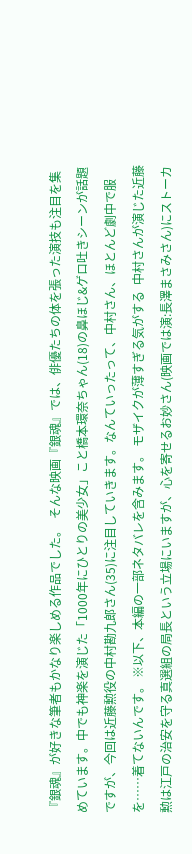『銀魂』が好きな筆者もかなり楽しめる作品でした。  そんな映画『銀魂』では、俳優たちの体を張った演技も注目を集めています。中でも神楽を演じた「1000年にひとりの美少女」こと橋本環奈ちゃん(18)の鼻ほじ&ゲロ吐きシーンが話題ですが、今回は近藤勲役の中村勘九郎さん(35)に注目していきます。なんていったって、中村さん、ほとんど劇中で服を……着てないんです。 ※以下、本編の一部ネタバレを含みます。 モザイクが薄すぎる気がする  中村さんが演じた近藤勲は江戸の治安を守る真選組の局長という立場にいますが、心を寄せるお妙さん(映画では演:長澤まさみさん)にストーカ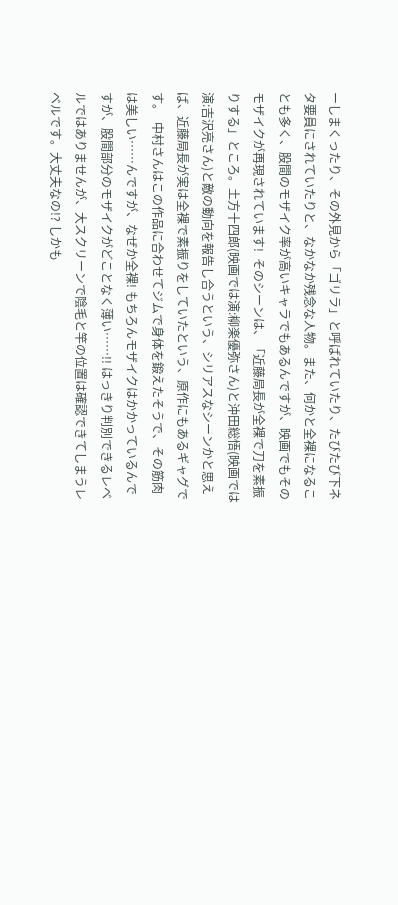ーしまくったり、その外見から「ゴリラ」と呼ばれていたり、たびたび下ネタ要員にされていたりと、なかなか残念な人物。また、何かと全裸になることも多く、股間のモザイク率が高いキャラでもあるんですが、映画でもそのモザイクが再現されています!  そのシーンは、「近藤局長が全裸で刀を素振りする」ところ。土方十四郎(映画では演:柳楽優弥さん)と沖田総悟(映画では演:吉沢亮さん)と敵の動向を報告し合うという、シリアスなシーンかと思えば、近藤局長が実は全裸で素振りをしていたという、原作にもあるギャグです。  中村さんはこの作品に合わせてジムで身体を鍛えたそうで、その筋肉は美しい……んですが、なぜか全裸! もちろんモザイクはかかっているんですが、股間部分のモザイクがどことなく薄い……!! はっきり判別できるレベルではありませんが、大スクリーンで陰毛と竿の位置は確認できてしまうレベルです。大丈夫なの!? しかも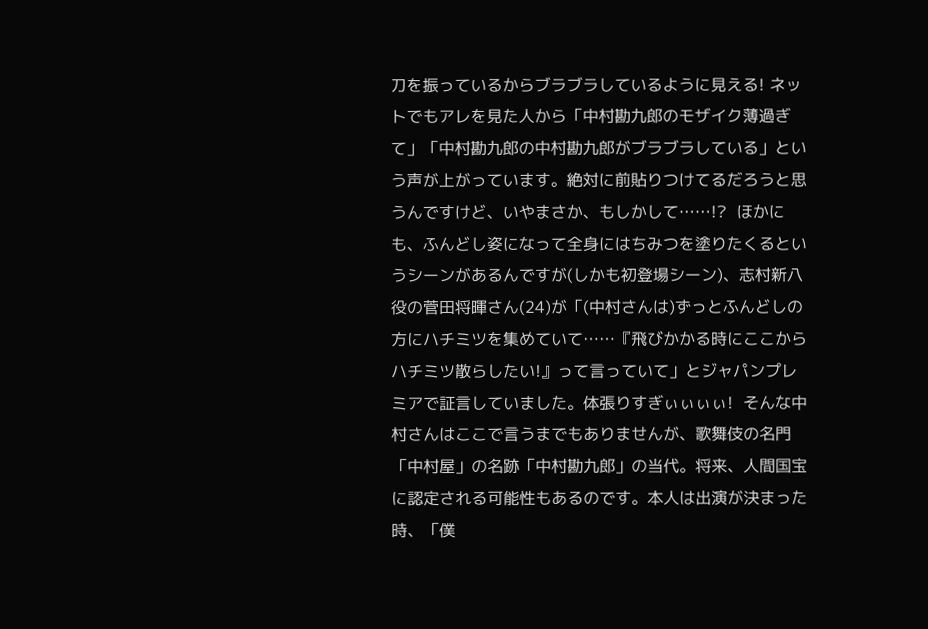刀を振っているからブラブラしているように見える! ネットでもアレを見た人から「中村勘九郎のモザイク薄過ぎて」「中村勘九郎の中村勘九郎がブラブラしている」という声が上がっています。絶対に前貼りつけてるだろうと思うんですけど、いやまさか、もしかして……!?  ほかにも、ふんどし姿になって全身にはちみつを塗りたくるというシーンがあるんですが(しかも初登場シーン)、志村新八役の菅田将暉さん(24)が「(中村さんは)ずっとふんどしの方にハチミツを集めていて……『飛びかかる時にここからハチミツ散らしたい!』って言っていて」とジャパンプレミアで証言していました。体張りすぎぃぃぃぃ!  そんな中村さんはここで言うまでもありませんが、歌舞伎の名門「中村屋」の名跡「中村勘九郎」の当代。将来、人間国宝に認定される可能性もあるのです。本人は出演が決まった時、「僕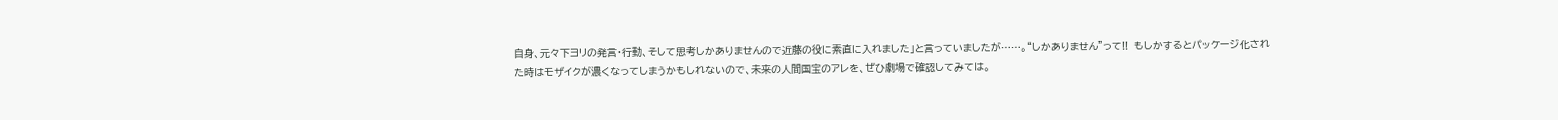自身、元々下ヨリの発言・行動、そして思考しかありませんので近藤の役に素直に入れました」と言っていましたが……。“しかありません”って!!  もしかするとパッケージ化された時はモザイクが濃くなってしまうかもしれないので、未来の人間国宝のアレを、ぜひ劇場で確認してみては。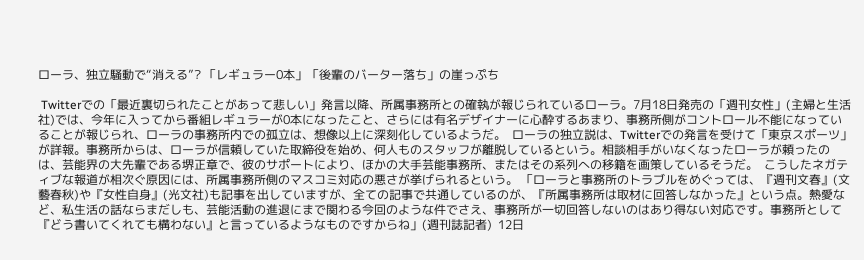ローラ、独立騒動で“消える”? 「レギュラー0本」「後輩のバーター落ち」の崖っぷち

 Twitterでの「最近裏切られたことがあって悲しい」発言以降、所属事務所との確執が報じられているローラ。7月18日発売の「週刊女性」(主婦と生活社)では、今年に入ってから番組レギュラーが0本になったこと、さらには有名デザイナーに心酔するあまり、事務所側がコントロール不能になっていることが報じられ、ローラの事務所内での孤立は、想像以上に深刻化しているようだ。  ローラの独立説は、Twitterでの発言を受けて「東京スポーツ」が詳報。事務所からは、ローラが信頼していた取締役を始め、何人ものスタッフが離脱しているという。相談相手がいなくなったローラが頼ったのは、芸能界の大先輩である堺正章で、彼のサポートにより、ほかの大手芸能事務所、またはその系列への移籍を画策しているそうだ。  こうしたネガティブな報道が相次ぐ原因には、所属事務所側のマスコミ対応の悪さが挙げられるという。 「ローラと事務所のトラブルをめぐっては、『週刊文春』(文藝春秋)や『女性自身』(光文社)も記事を出していますが、全ての記事で共通しているのが、『所属事務所は取材に回答しなかった』という点。熱愛など、私生活の話ならまだしも、芸能活動の進退にまで関わる今回のような件でさえ、事務所が一切回答しないのはあり得ない対応です。事務所として『どう書いてくれても構わない』と言っているようなものですからね」(週刊誌記者)  12日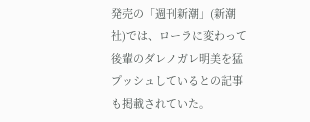発売の「週刊新潮」(新潮社)では、ローラに変わって後輩のダレノガレ明美を猛プッシュしているとの記事も掲載されていた。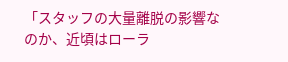「スタッフの大量離脱の影響なのか、近頃はローラ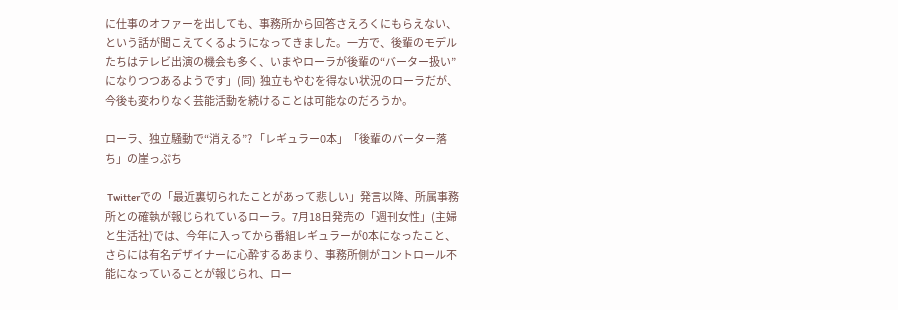に仕事のオファーを出しても、事務所から回答さえろくにもらえない、という話が聞こえてくるようになってきました。一方で、後輩のモデルたちはテレビ出演の機会も多く、いまやローラが後輩の“バーター扱い”になりつつあるようです」(同)  独立もやむを得ない状況のローラだが、今後も変わりなく芸能活動を続けることは可能なのだろうか。

ローラ、独立騒動で“消える”? 「レギュラー0本」「後輩のバーター落ち」の崖っぷち

 Twitterでの「最近裏切られたことがあって悲しい」発言以降、所属事務所との確執が報じられているローラ。7月18日発売の「週刊女性」(主婦と生活社)では、今年に入ってから番組レギュラーが0本になったこと、さらには有名デザイナーに心酔するあまり、事務所側がコントロール不能になっていることが報じられ、ロー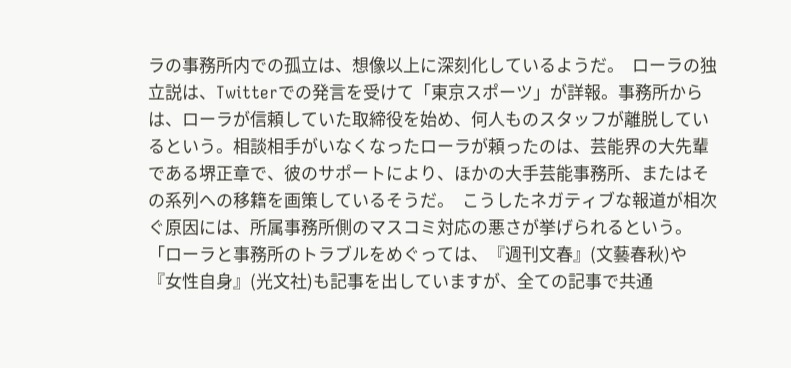ラの事務所内での孤立は、想像以上に深刻化しているようだ。  ローラの独立説は、Twitterでの発言を受けて「東京スポーツ」が詳報。事務所からは、ローラが信頼していた取締役を始め、何人ものスタッフが離脱しているという。相談相手がいなくなったローラが頼ったのは、芸能界の大先輩である堺正章で、彼のサポートにより、ほかの大手芸能事務所、またはその系列への移籍を画策しているそうだ。  こうしたネガティブな報道が相次ぐ原因には、所属事務所側のマスコミ対応の悪さが挙げられるという。 「ローラと事務所のトラブルをめぐっては、『週刊文春』(文藝春秋)や『女性自身』(光文社)も記事を出していますが、全ての記事で共通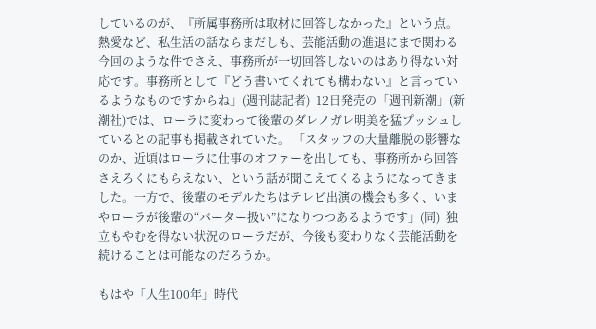しているのが、『所属事務所は取材に回答しなかった』という点。熱愛など、私生活の話ならまだしも、芸能活動の進退にまで関わる今回のような件でさえ、事務所が一切回答しないのはあり得ない対応です。事務所として『どう書いてくれても構わない』と言っているようなものですからね」(週刊誌記者)  12日発売の「週刊新潮」(新潮社)では、ローラに変わって後輩のダレノガレ明美を猛プッシュしているとの記事も掲載されていた。 「スタッフの大量離脱の影響なのか、近頃はローラに仕事のオファーを出しても、事務所から回答さえろくにもらえない、という話が聞こえてくるようになってきました。一方で、後輩のモデルたちはテレビ出演の機会も多く、いまやローラが後輩の“バーター扱い”になりつつあるようです」(同)  独立もやむを得ない状況のローラだが、今後も変わりなく芸能活動を続けることは可能なのだろうか。

もはや「人生100年」時代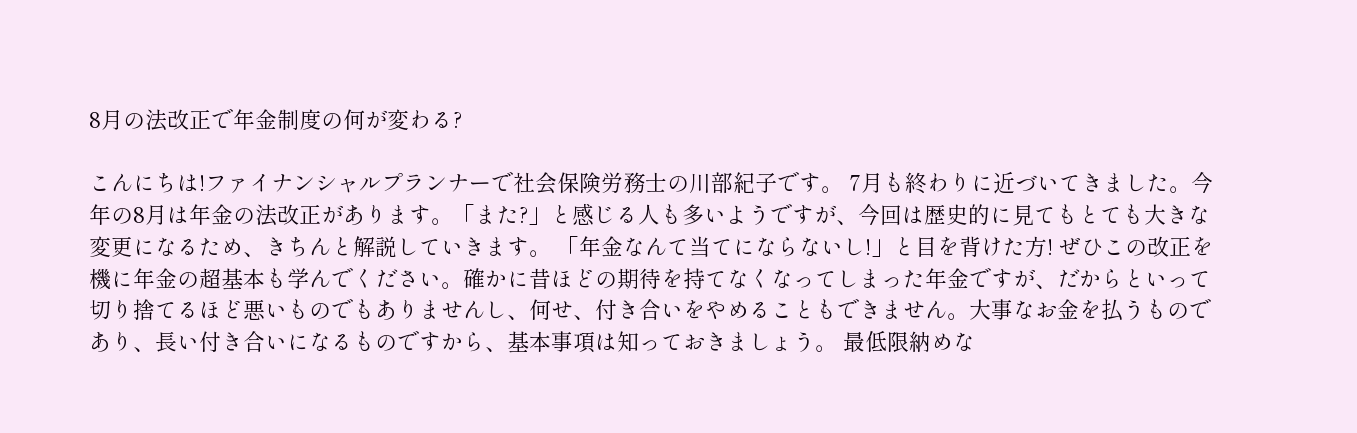8月の法改正で年金制度の何が変わる?

こんにちは!ファイナンシャルプランナーで社会保険労務士の川部紀子です。 7月も終わりに近づいてきました。今年の8月は年金の法改正があります。「また?」と感じる人も多いようですが、今回は歴史的に見てもとても大きな変更になるため、きちんと解説していきます。 「年金なんて当てにならないし!」と目を背けた方! ぜひこの改正を機に年金の超基本も学んでください。確かに昔ほどの期待を持てなくなってしまった年金ですが、だからといって切り捨てるほど悪いものでもありませんし、何せ、付き合いをやめることもできません。大事なお金を払うものであり、長い付き合いになるものですから、基本事項は知っておきましょう。 最低限納めな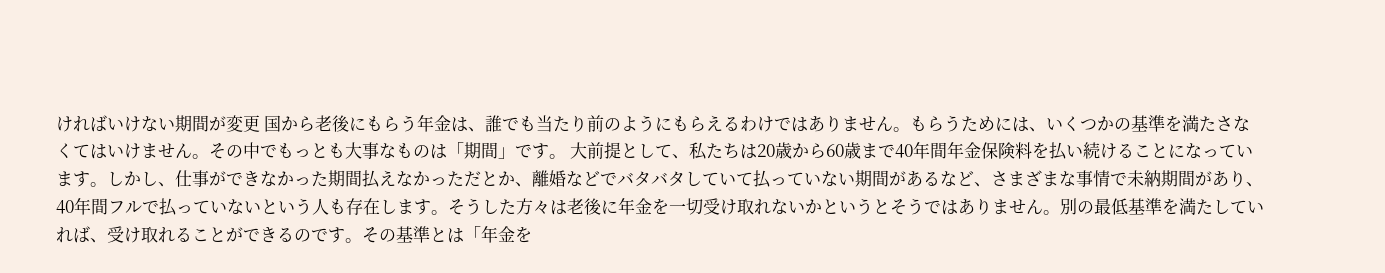ければいけない期間が変更 国から老後にもらう年金は、誰でも当たり前のようにもらえるわけではありません。もらうためには、いくつかの基準を満たさなくてはいけません。その中でもっとも大事なものは「期間」です。 大前提として、私たちは20歳から60歳まで40年間年金保険料を払い続けることになっています。しかし、仕事ができなかった期間払えなかっただとか、離婚などでバタバタしていて払っていない期間があるなど、さまざまな事情で未納期間があり、40年間フルで払っていないという人も存在します。そうした方々は老後に年金を一切受け取れないかというとそうではありません。別の最低基準を満たしていれば、受け取れることができるのです。その基準とは「年金を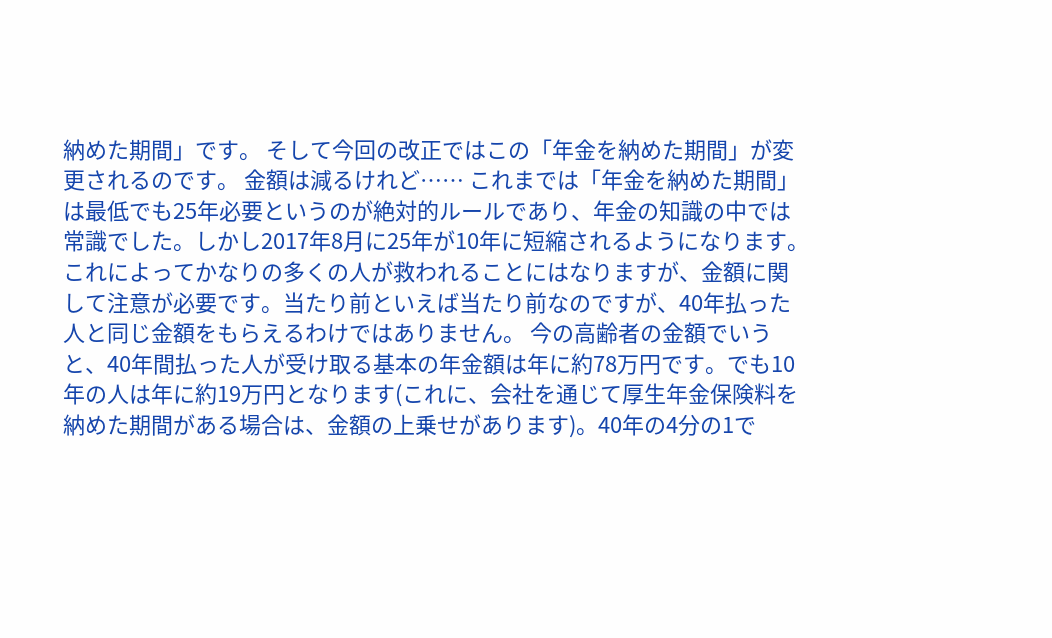納めた期間」です。 そして今回の改正ではこの「年金を納めた期間」が変更されるのです。 金額は減るけれど…… これまでは「年金を納めた期間」は最低でも25年必要というのが絶対的ルールであり、年金の知識の中では常識でした。しかし2017年8月に25年が10年に短縮されるようになります。 これによってかなりの多くの人が救われることにはなりますが、金額に関して注意が必要です。当たり前といえば当たり前なのですが、40年払った人と同じ金額をもらえるわけではありません。 今の高齢者の金額でいうと、40年間払った人が受け取る基本の年金額は年に約78万円です。でも10年の人は年に約19万円となります(これに、会社を通じて厚生年金保険料を納めた期間がある場合は、金額の上乗せがあります)。40年の4分の1で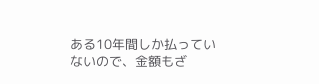ある10年間しか払っていないので、金額もざ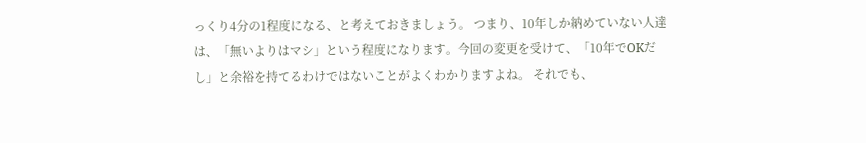っくり4分の1程度になる、と考えておきましょう。 つまり、10年しか納めていない人達は、「無いよりはマシ」という程度になります。今回の変更を受けて、「10年でOKだし」と余裕を持てるわけではないことがよくわかりますよね。 それでも、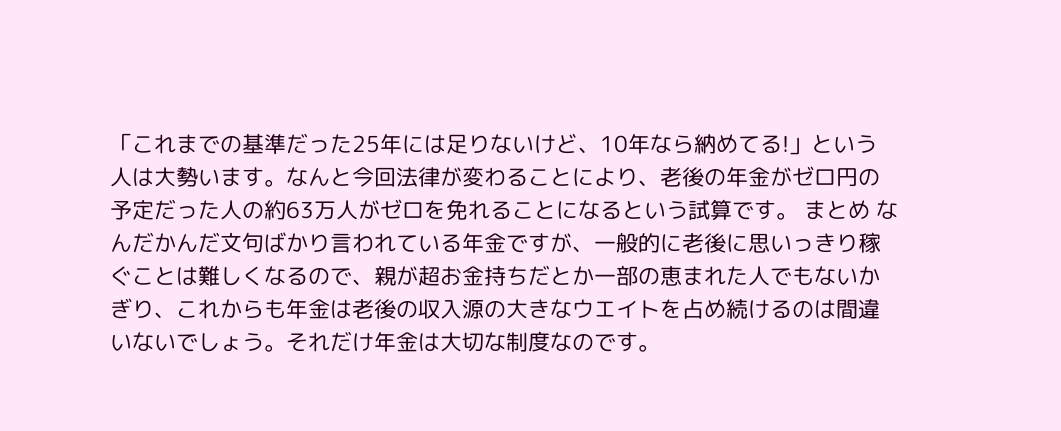「これまでの基準だった25年には足りないけど、10年なら納めてる!」という人は大勢います。なんと今回法律が変わることにより、老後の年金がゼロ円の予定だった人の約63万人がゼロを免れることになるという試算です。 まとめ なんだかんだ文句ばかり言われている年金ですが、一般的に老後に思いっきり稼ぐことは難しくなるので、親が超お金持ちだとか一部の恵まれた人でもないかぎり、これからも年金は老後の収入源の大きなウエイトを占め続けるのは間違いないでしょう。それだけ年金は大切な制度なのです。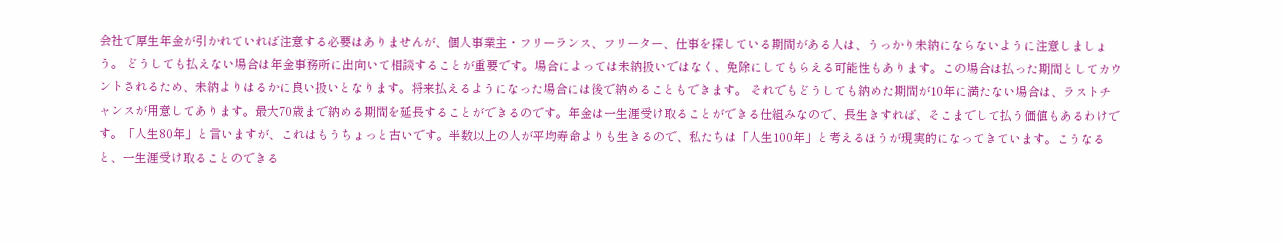会社で厚生年金が引かれていれば注意する必要はありませんが、個人事業主・フリーランス、フリーター、仕事を探している期間がある人は、うっかり未納にならないように注意しましょう。 どうしても払えない場合は年金事務所に出向いて相談することが重要です。場合によっては未納扱いではなく、免除にしてもらえる可能性もあります。この場合は払った期間としてカウントされるため、未納よりはるかに良い扱いとなります。将来払えるようになった場合には後で納めることもできます。 それでもどうしても納めた期間が10年に満たない場合は、ラストチャンスが用意してあります。最大70歳まで納める期間を延長することができるのです。年金は一生涯受け取ることができる仕組みなので、長生きすれば、そこまでして払う価値もあるわけです。「人生80年」と言いますが、これはもうちょっと古いです。半数以上の人が平均寿命よりも生きるので、私たちは「人生100年」と考えるほうが現実的になってきています。こうなると、一生涯受け取ることのできる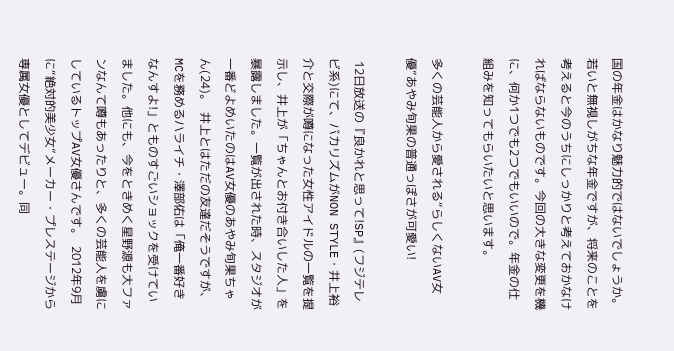国の年金はかなり魅力的ではないでしょうか。 若いと無視しがちな年金ですが、将来のことを考えると今のうちにしっかりと考えておかなければならないものです。今回の大きな変更を機に、何か1つでも2つでもいいので。年金の仕組みを知ってもらいたいと思います。

多くの芸能人から愛される“らしくないAV女優”あやみ旬果の普通っぽさが可愛い!

 12日放送の『良かれと思って!SP』(フジテレビ系)にて、バカリズムがNON STYLE・井上裕介と交際が噂になった女性アイドルの一覧を提示し、井上が「ちゃんとお付き合いした人」を暴露しました。一覧が出された時、スタジオが一番どよめいたのはAV女優のあやみ旬果ちゃん(24)。  井上とはただの友達だそうですが、MCを務めるハライチ・澤部佑は「俺一番好きなんすよ!」とものすごいショックを受けていました。他にも、今をときめく星野源も大ファンなんて噂もあったりと、多くの芸能人を虜にしているトップAV女優さんです。  2012年9月に“絶対的美少女”メーカー・プレステージから専属女優としてデビュー。同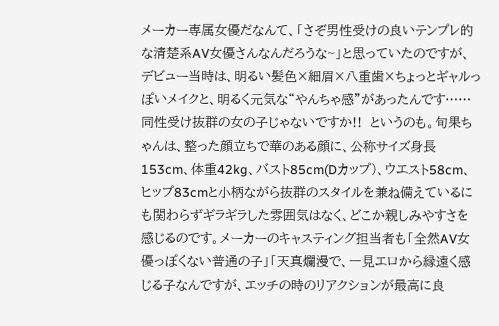メーカー専属女優だなんて、「さぞ男性受けの良いテンプレ的な清楚系AV女優さんなんだろうな~」と思っていたのですが、デビュー当時は、明るい髪色×細眉×八重歯×ちょっとギャルっぽいメイクと、明るく元気な“やんちゃ感”があったんです……同性受け抜群の女の子じゃないですか!!  というのも。旬果ちゃんは、整った顔立ちで華のある顔に、公称サイズ身長153cm、体重42kg、バスト85cm(Dカップ)、ウエスト58cm、ヒップ83cmと小柄ながら抜群のスタイルを兼ね備えているにも関わらずギラギラした雰囲気はなく、どこか親しみやすさを感じるのです。メーカーのキャスティング担当者も「全然AV女優っぽくない普通の子」「天真爛漫で、一見エロから縁遠く感じる子なんですが、エッチの時のリアクションが最高に良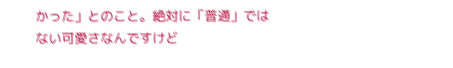かった」とのこと。絶対に「普通」ではない可愛さなんですけど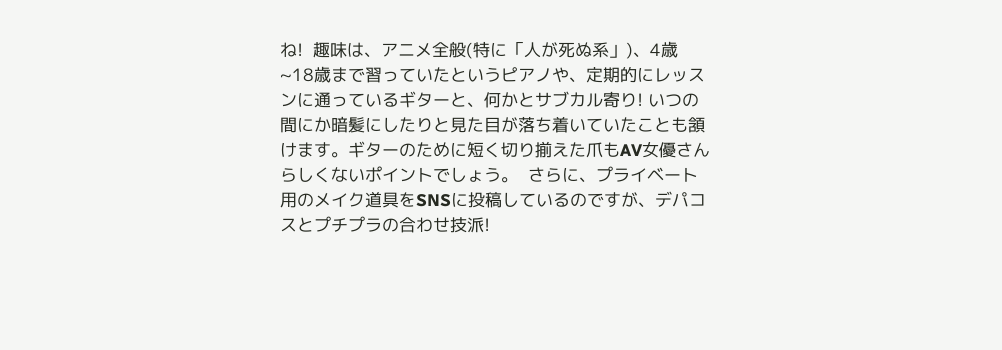ね!  趣味は、アニメ全般(特に「人が死ぬ系」)、4歳~18歳まで習っていたというピアノや、定期的にレッスンに通っているギターと、何かとサブカル寄り! いつの間にか暗髪にしたりと見た目が落ち着いていたことも頷けます。ギターのために短く切り揃えた爪もAV女優さんらしくないポイントでしょう。  さらに、プライベート用のメイク道具をSNSに投稿しているのですが、デパコスとプチプラの合わせ技派!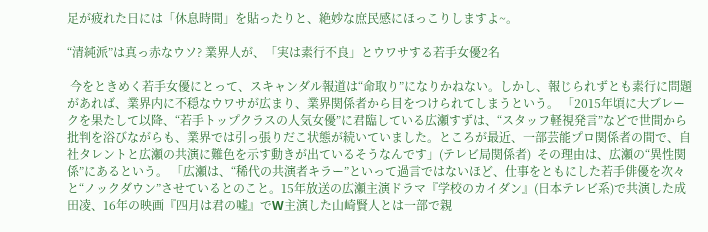足が疲れた日には「休息時間」を貼ったりと、絶妙な庶民感にほっこりしますよ~。

“清純派”は真っ赤なウソ? 業界人が、「実は素行不良」とウワサする若手女優2名

 今をときめく若手女優にとって、スキャンダル報道は“命取り”になりかねない。しかし、報じられずとも素行に問題があれば、業界内に不穏なウワサが広まり、業界関係者から目をつけられてしまうという。 「2015年頃に大ブレークを果たして以降、“若手トップクラスの人気女優”に君臨している広瀬すずは、“スタッフ軽視発言”などで世間から批判を浴びながらも、業界では引っ張りだこ状態が続いていました。ところが最近、一部芸能プロ関係者の間で、自社タレントと広瀬の共演に難色を示す動きが出ているそうなんです」(テレビ局関係者)  その理由は、広瀬の“異性関係”にあるという。 「広瀬は、“稀代の共演者キラー”といって過言ではないほど、仕事をともにした若手俳優を次々と“ノックダウン”させているとのこと。15年放送の広瀬主演ドラマ『学校のカイダン』(日本テレビ系)で共演した成田凌、16年の映画『四月は君の嘘』でW主演した山崎賢人とは一部で親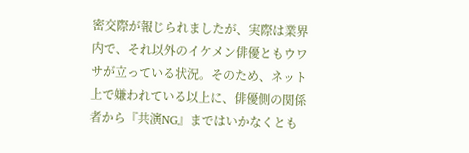密交際が報じられましたが、実際は業界内で、それ以外のイケメン俳優ともウワサが立っている状況。そのため、ネット上で嫌われている以上に、俳優側の関係者から『共演NG』まではいかなくとも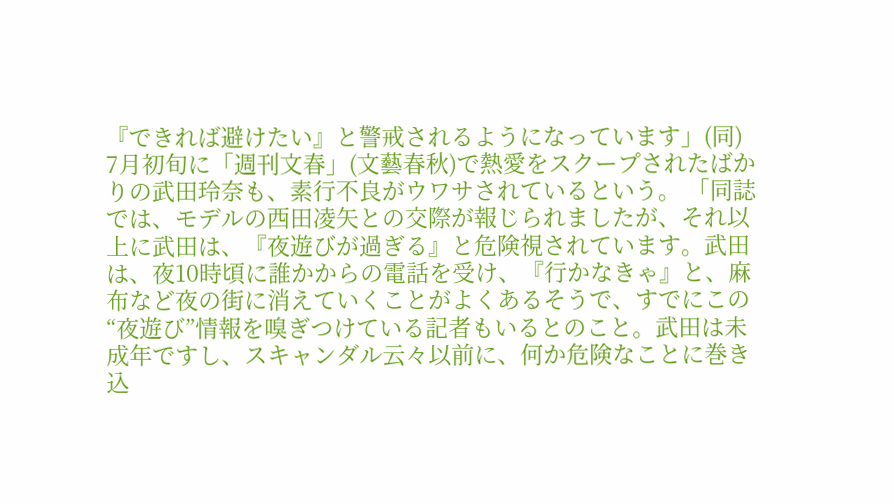『できれば避けたい』と警戒されるようになっています」(同)  7月初旬に「週刊文春」(文藝春秋)で熱愛をスクープされたばかりの武田玲奈も、素行不良がウワサされているという。 「同誌では、モデルの西田凌矢との交際が報じられましたが、それ以上に武田は、『夜遊びが過ぎる』と危険視されています。武田は、夜10時頃に誰かからの電話を受け、『行かなきゃ』と、麻布など夜の街に消えていくことがよくあるそうで、すでにこの“夜遊び”情報を嗅ぎつけている記者もいるとのこと。武田は未成年ですし、スキャンダル云々以前に、何か危険なことに巻き込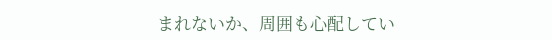まれないか、周囲も心配してい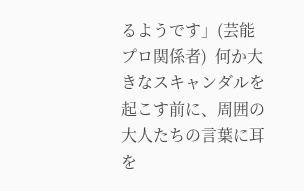るようです」(芸能プロ関係者)  何か大きなスキャンダルを起こす前に、周囲の大人たちの言葉に耳を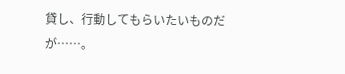貸し、行動してもらいたいものだが……。